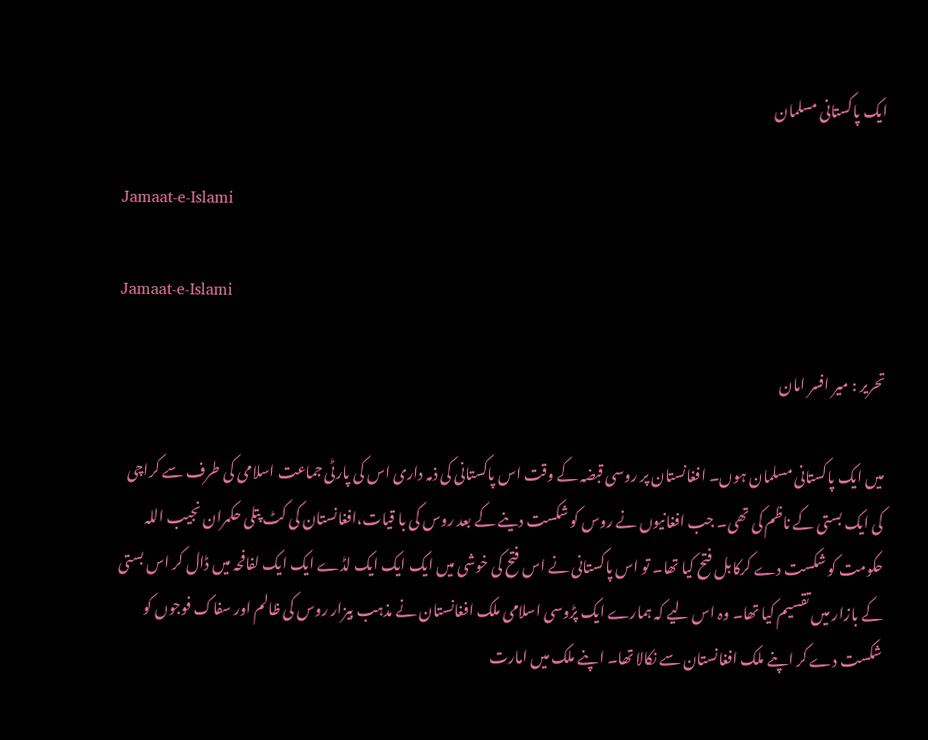ایک پاکستانی مسلمان

Jamaat-e-Islami

Jamaat-e-Islami

تحریر : میر افسر امان

میں ایک پاکستانی مسلمان ہوں۔ افغانستان پر روسی قبضہ کے وقت اس پاکستانی کی ذمہ داری اس کی پارٹی جماعت اسلامی کی طرف سے کراچی کی ایک بستی کے ناظم کی تھی۔ جب افغانیوں نے روس کو شکست دینے کے بعد روس کی با قیات،افغانستان کی کٹ پتلی حکمران نجیب اللہ حکومت کو شکست دے کرکابل فتح کیا تھا۔ تو اس پاکستانی نے اس فتح کی خوشی میں ایک ایک ایک لڈے ایک ایک لفافحہ میں ڈال کر اس بستی کے بازار میں تقسیم کیا تھا۔ وہ اس لیے کہ ہمارے ایک پڑوسی اسلامی ملک افغانستان نے مذہب بیزار روس کی ظالم اور سفاک فوجوں کو شکست دے کر اپنے ملک افغانستان سے نکالا تھا۔ اپنے ملک میں امارت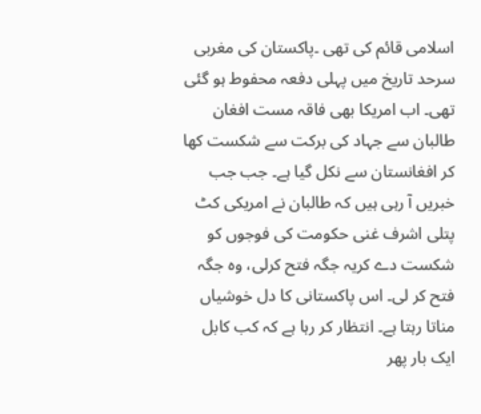اسلامی قائم کی تھی ۔پاکستان کی مغربی سرحد تاریخ میں پہلی دفعہ محفوط ہو گئی تھی۔ اب امریکا بھی فاقہ مست افغان طالبان سے جہاد کی برکت سے شکست کھا کر افغانستان سے نکل گیا ہے۔ جب جب خبریں آ رہی ہیں کہ طالبان نے امریکی کٹ پتلی اشرف غنی حکومت کی فوجوں کو شکست دے کریہ جگہ فتح کرلی، وہ جگہ فتح کر لی۔ اس پاکستانی کا دل خوشیاں مناتا رہتا ہے۔ انتظار کر رہا ہے کہ کب کابل ایک بار پھر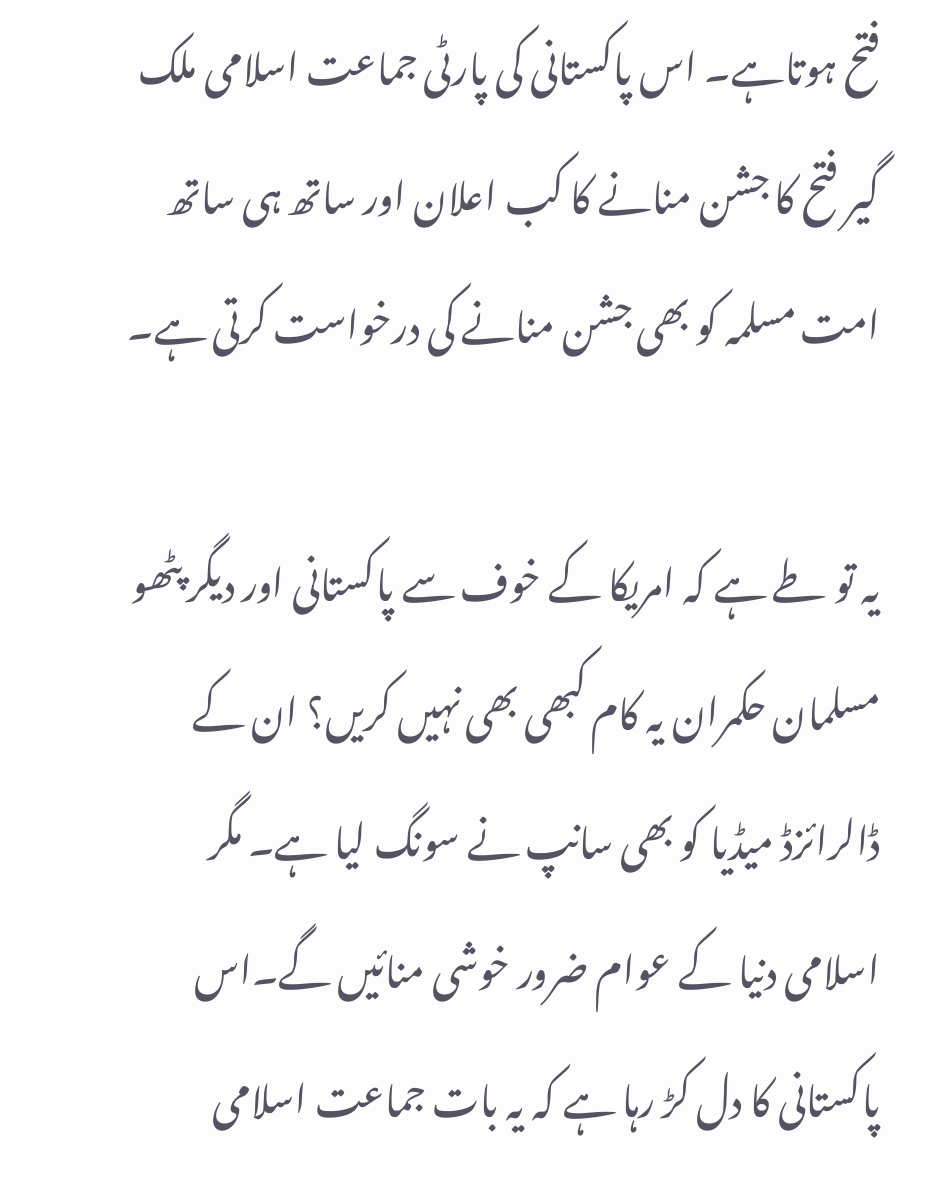فتح ہوتاہے۔ اس پاکستانی کی پارٹی جماعت اسلامی ملک گیر فتح کا جشن منانے کا کب اعلان اور ساتھ ہی ساتھ امت مسلمہ کو بھی جشن منانے کی درخواست کرتی ہے۔

یہ تو طے ہے کہ امریکا کے خوف سے پاکستانی اور دیگر پٹھو مسلمان حکمران یہ کام کبھی بھی نہیں کریں؟ ان کے ڈالرائزڈ میڈیا کو بھی سانپ نے سونگ لیا ہے۔ مگر اسلامی دنیا کے عوام ضرور خوشی منائیں گے۔اس پاکستانی کا دل کڑ رہا ہے کہ یہ بات جماعت اسلامی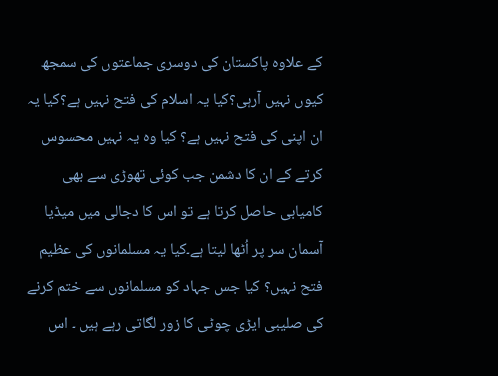کے علاوہ پاکستان کی دوسری جماعتوں کی سمجھ کیوں نہیں آرہی؟کیا یہ اسلام کی فتح نہیں ہے؟کیا یہ ان اپنی کی فتح نہیں ہے؟ کیا وہ یہ نہیں محسوس کرتے کے ان کا دشمن جب کوئی تھوڑی سے بھی کامیابی حاصل کرتا ہے تو اس کا دجالی میں میڈیا آسمان سر پر اُٹھا لیتا ہے۔کیا یہ مسلمانوں کی عظیم فتح نہیں؟ کیا جس جہاد کو مسلمانوں سے ختم کرنے کی صلیبی ایڑی چوٹی کا زور لگاتی رہے ہیں ۔ اس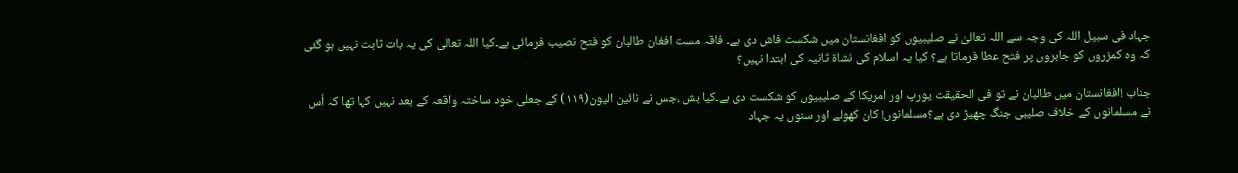جہاد فی سبیل اللہ کی وجہ سے اللہ تعالیٰ نے صلیبیوں کو افغانستان میں شکست فاش دی ہے۔ فاقہ مست افغان طالبان کو فتح نصیب فرمائی ہے۔کیا اللہ تعالی کی یہ بات ثابت نہیں ہو گئی کہ وہ کمزروں کو جابروں پر فتح عطا فرماتا ہے؟ کیا یہ اسلام کی نشاة ثانیہ کی ابتدا نہیں؟

جناب !افغانستان میں طالبان نے تو فی الحقیقت یورپ اور امریکا کے صلیبیوں کو شکست دی ہے۔کیا بش ،جس نے نائین الیون(١١٩) کے جعلی خود ساختہ واقعہ کے بعد نہیں کہا تھا کہ اُس نے مسلمانوں کے خلاف صلیبی جنگ چھیڑ دی ہے؟مسلمانوں! کان کھولے اور سنوں یہ جہاد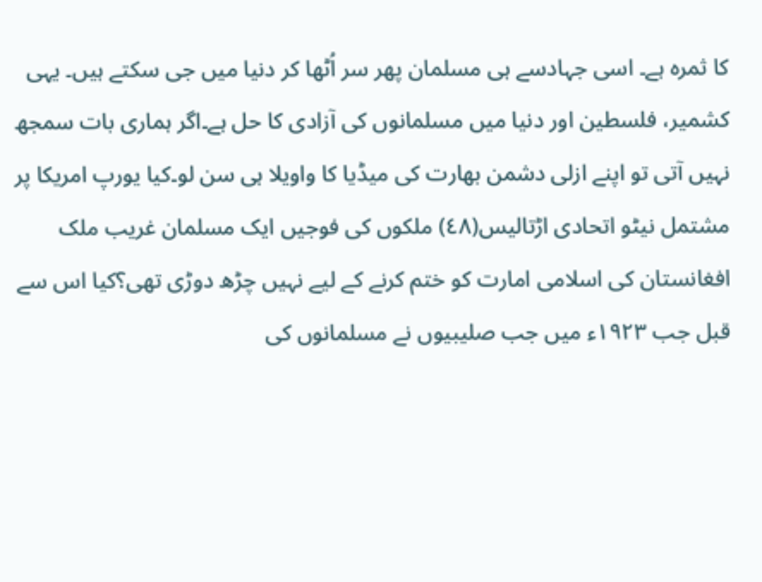کا ثمرہ ہے۔ اسی جہادسے ہی مسلمان پھر سر اُٹھا کر دنیا میں جی سکتے ہیں۔ یہی کشمیر، فلسطین اور دنیا میں مسلمانوں کی آزادی کا حل ہے۔اگر ہماری بات سمجھ نہیں آتی تو اپنے ازلی دشمن بھارت کی میڈیا کا واویلا ہی سن لو۔کیا یورپ امریکا پر مشتمل نیٹو اتحادی اڑتالیس(٤٨) ملکوں کی فوجیں ایک مسلمان غریب ملک افغانستان کی اسلامی امارت کو ختم کرنے کے لیے نہیں چڑھ دوڑی تھی؟کیا اس سے قبل جب ١٩٢٣ء میں جب صلیبیوں نے مسلمانوں کی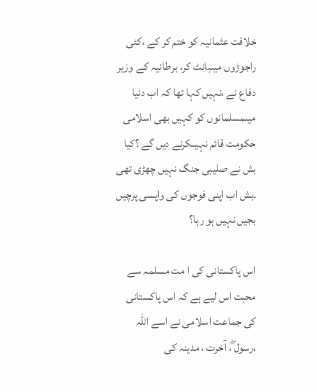خلافت عثمانیہ کو ختم کر کے ،کئی راجوڑوں میںبانٹ کر، برطانیہ کے وزیر دفاع نے ،نہیں کہا تھا کہ اب دنیا میںمسلمانوں کو کہیں بھی اسلامی حکومت قائم نہیںکرنے دیں گے ؟کیا بش نے صلیبی جنگ نہیں چھڑی تھی ۔بش اب اپنی فوجوں کی واپسی پرچیں بجیں نہیں ہو رہا؟

اس پاکستانی کی ا مت مسلمہ سے محبت اس لیے ہے کہ اس پاکستانی کی جماعت اسلامی نے اسے اللہ ،رسول ۖ، آخرت ، مدینہ کی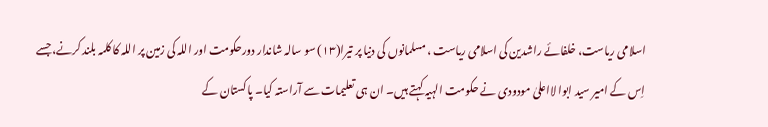اسلامی ریاست، خلفائے راشدین کی اسلامی ریاست ، مسلمانوں کی دنیا پر تیرا(١٣) سو سالہ شاندار دورحکومت اور اللہ کی زمین پر اللہ کا کلمہ بلند کرنے، جسے اِس کے امیر سید ابوا لااعلیٰ مودودی نے حکومت الہیہ کہتے ہیں۔ ان ہی تعلیمات سے آراستہ کیا۔ پاکستان کے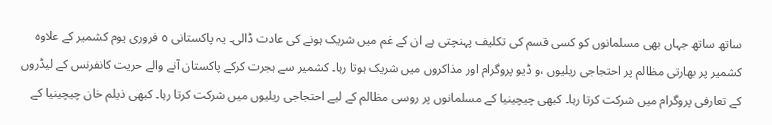ساتھ ساتھ جہاں بھی مسلمانوں کو کسی قسم کی تکلیف پہنچتی ہے ان کے غم میں شریک ہونے کی عادت ڈالی۔ یہ پاکستانی ٥ فروری یوم کشمیر کے علاوہ کشمیر پر بھارتی مظالم پر احتجاجی ریلیوں ،و ڈیو پروگرام اور مذاکروں میں شریک ہوتا رہا۔ کشمیر سے ہجرت کرکے پاکستان آنے والے حریت کانفرنس کے لیڈروں کے تعارفی پروگرام میں شرکت کرتا رہا۔ کبھی چیچینیا کے مسلمانوں پر روسی مظالم کے لیے احتجاجی ریلیوں میں شرکت کرتا رہا۔ کبھی ذیلم خان چیچینیا کے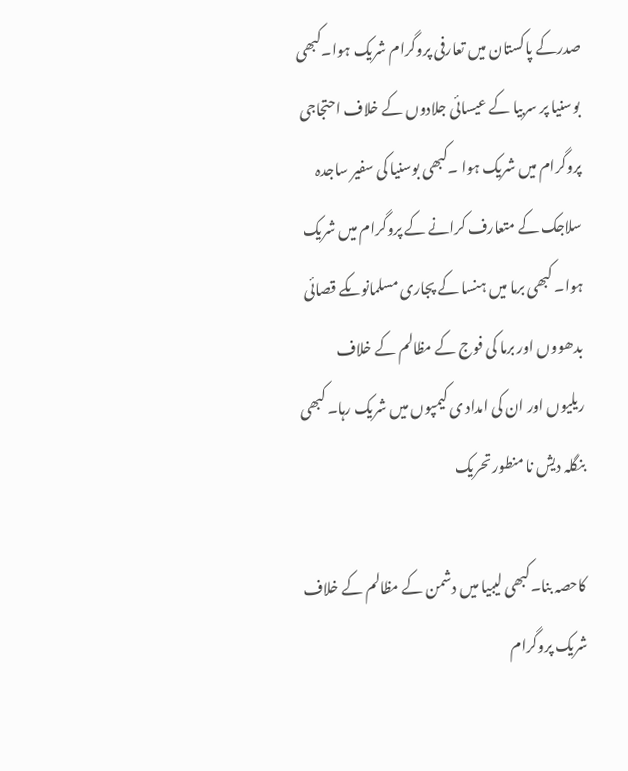صدرکے پاکستان میں تعارفی پروگرام شریک ہوا۔کبھی بوسنیا پر سربیا کے عیسائی جلادوں کے خلاف احتجاجی پروگرام میں شریک ہوا ۔کبھی بوسنیا کی سفیر ساجدہ سلاجک کے متعارف کرانے کے پروگرام میں شریک ہوا۔ کبھی برما میں ہنسا کے پجاری مسلمانوںکے قصائی بدھووں اور برما کی فوج کے مظالم کے خلاف ریلیوں اور ان کی امداد ی کیمپوں میں شریک رہا۔ کبھی بنگلہ دیش نا منطور تحریک

کاحصہ بنا۔کبھی لیبیا میں دشمن کے مظالم کے خلاف شریک پروگرام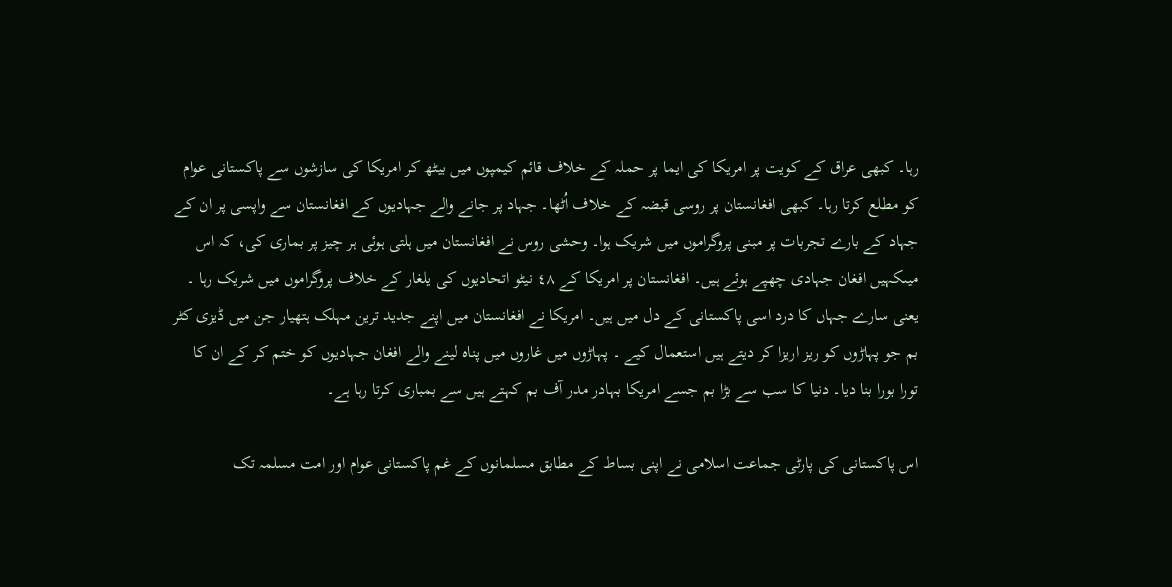رہا۔ کبھی عراق کے کویت پر امریکا کی ایما پر حملہ کے خلاف قائم کیمپوں میں بیٹھ کر امریکا کی سازشوں سے پاکستانی عوام کو مطلع کرتا رہا۔ کبھی افغانستان پر روسی قبضہ کے خلاف اُٹھا۔ جہاد پر جانے والے جہادیوں کے افغانستان سے واپسی پر ان کے جہاد کے بارے تجربات پر مبنی پروگراموں میں شریک ہوا۔ وحشی روس نے افغانستان میں ہلتی ہوئی ہر چیز پر بماری کی، کہ اس میںکہیں افغان جہادی چھپے ہوئے ہیں۔ افغانستان پر امریکا کے ٤٨ نیٹو اتحادیوں کی یلغار کے خلاف پروگراموں میں شریک رہا ۔ یعنی سارے جہاں کا درد اسی پاکستانی کے دل میں ہیں۔ امریکا نے افغانستان میں اپنے جدید ترین مہلک ہتھیار جن میں ڈیزی کٹر بم جو پہاڑوں کو ریز اریزا کر دیتے ہیں استعمال کیے ۔ پہاڑوں میں غاروں میں پناہ لینے والے افغان جہادیوں کو ختم کر کے ان کا تورا بورا بنا دیا۔ دنیا کا سب سے بڑا بم جسے امریکا بہادر مدر آف بم کہتے ہیں سے بمباری کرتا رہا ہے۔

اس پاکستانی کی پارٹی جماعت اسلامی نے اپنی بساط کے مطابق مسلمانوں کے غم پاکستانی عوام اور امت مسلمہ تک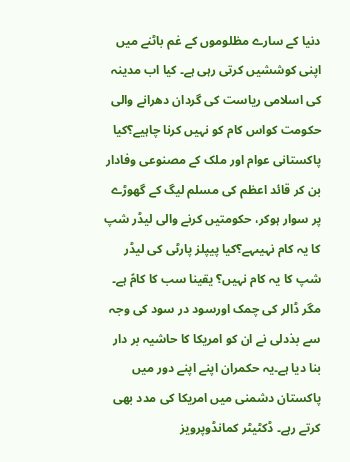دنیا کے سارے مظلوموں کے غم باٹنے میں اپنی کوششیں کرتی رہی ہے۔ کیا اب مدینہ کی اسلامی ریاست کی گردان دھرانے والی حکومت کواس کام کو نہیں کرنا چاہیے؟کیا پاکستانی عوام اور ملک کے مصنوعی وفادار بن کر قائد اعظم کی مسلم لیگ کے گھوڑے پر سوار ہوکر، حکومتیں کرنے والی لیڈر شپ کا یہ کام نہیںہے؟کیا پیپلز پارٹی کی لیڈر شپ کا یہ کام نہیں؟ یقینا سب کا کامً ہے۔ مگر ڈالر کی چمک اورسود در سود کی وجہ سے بذدلی نے ان کو امریکا کا حاشیہ بر دار بنا دیا ہے۔یہ حکمران اپنے اپنے دور میں پاکستان دشمنی میں امریکا کی مدد بھی کرتے رہے۔ ڈکٹیٹر کمانڈوپرویز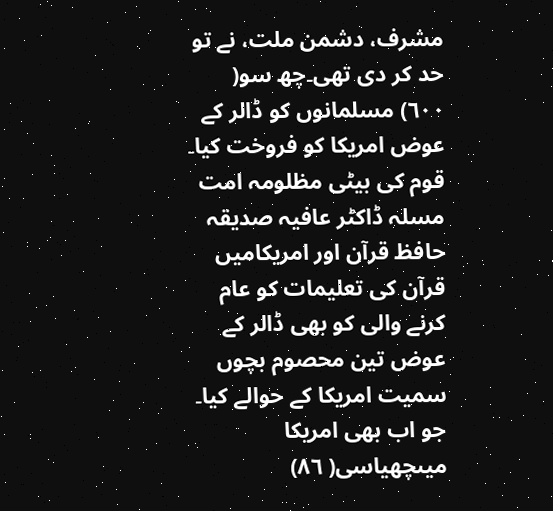مشرف، دشمن ملت، نے تو حد کر دی تھی۔چھ سو( ٦٠٠) مسلمانوں کو ڈالر کے عوض امریکا کو فروخت کیا۔ قوم کی بیٹی مظلومہ امت مسلہ ڈاکٹر عافیہ صدیقہ حافظ قرآن اور امریکامیں قرآن کی تعلیمات کو عام کرنے والی کو بھی ڈالر کے عوض تین محصوم بچوں سمیت امریکا کے حوالے کیا۔ جو اب بھی امریکا میںچھیاسی( ٨٦)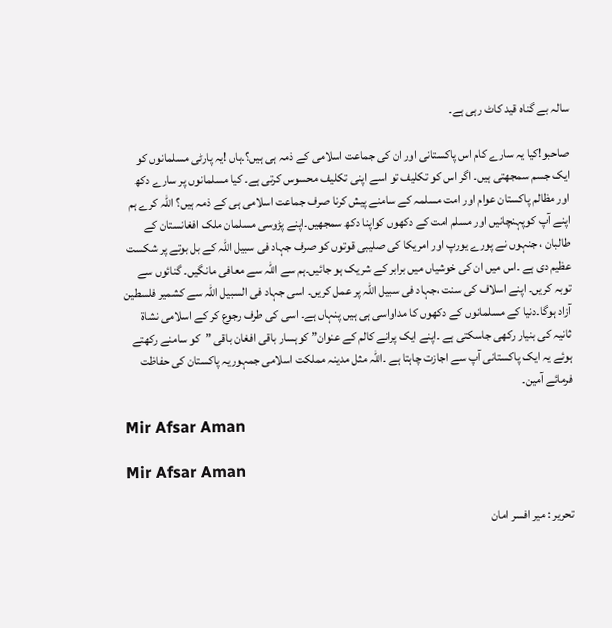سالہ بے گناہ قید کاٹ رہی ہے۔

صاحبو!کیا یہ سارے کام اس پاکستانی اور ان کی جماعت اسلامی کے ذمہ ہی ہیں؟۔ہاں !یہ پارٹی مسلمانوں کو ایک جسم سمجھتی ہیں۔ اگر اس کو تکلیف تو اسے اپنی تکلیف محسوس کرتی ہے۔ کیا مسلمانوں پر سارے دکھ اور مظالم پاکستان عوام اور امت مسلمہ کے سامنے پیش کرنا صرف جماعت اسلامی ہی کے ذمہ ہیں؟ اللہ کرے ہم اپنے آپ کوپہنچانیں اور مسلم امت کے دکھوں کواپنا دکھ سمجھیں۔اپنے پڑوسی مسلمان ملک افغانستان کے طالبان ، جنہوں نے پورے یورپ اور امریکا کی صلیبی قوتوں کو صرف جہاد فی سبیل اللہ کے بل بوتے پر شکست عظیم دی ہے ۔اس میں ان کی خوشیاں میں برابر کے شریک ہو جائیں۔ہم سے اللہ سے معافی مانگیں۔ گنائوں سے توبہ کریں۔ اپنے اسلاف کی سنت ،جہاد فی سبیل اللہ پر عمل کریں۔ اسی جہاد فی السبیل اللہ سے کشمیر فلسطین آزاد ہوگا۔دنیا کے مسلمانوں کے دکھوں کا مداواسی ہی ہیں پنہاں ہے۔ اسی کی طرف رجوع کر کے اسلامی نشاة ثانیہ کی بنیار رکھی جاسکتی ہے ۔اپنے ایک پرانے کالم کے عنوان” کوہسار باقی افغان باقی ”کو سامنے رکھتے ہوئے یہ ایک پاکستانی آپ سے اجازت چاہتا ہے ۔اللہ مثل مدینہ مملکت اسلامی جمہوریہ پاکستان کی حفاظت فرمائے آمین۔

Mir Afsar Aman

Mir Afsar Aman

تحریر : میر افسر امان